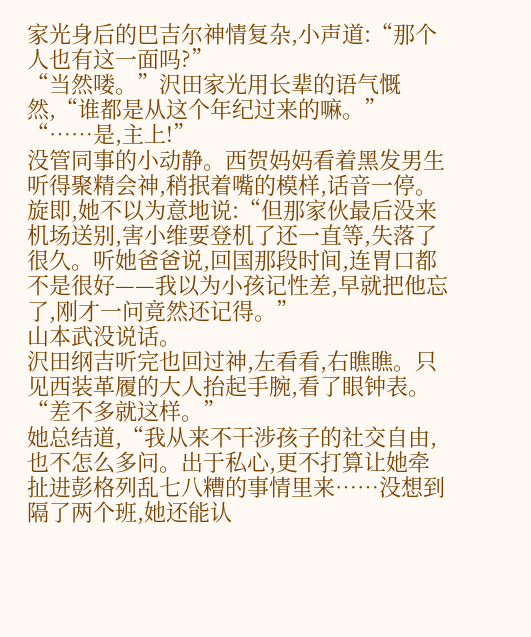家光身后的巴吉尔神情复杂,小声道:“那个人也有这一面吗?”
“当然喽。”沢田家光用长辈的语气慨然,“谁都是从这个年纪过来的嘛。”
“……是,主上!”
没管同事的小动静。西贺妈妈看着黑发男生听得聚精会神,稍抿着嘴的模样,话音一停。
旋即,她不以为意地说:“但那家伙最后没来机场送别,害小维要登机了还一直等,失落了很久。听她爸爸说,回国那段时间,连胃口都不是很好——我以为小孩记性差,早就把他忘了,刚才一问竟然还记得。”
山本武没说话。
沢田纲吉听完也回过神,左看看,右瞧瞧。只见西装革履的大人抬起手腕,看了眼钟表。
“差不多就这样。”
她总结道,“我从来不干涉孩子的社交自由,也不怎么多问。出于私心,更不打算让她牵扯进彭格列乱七八糟的事情里来……没想到隔了两个班,她还能认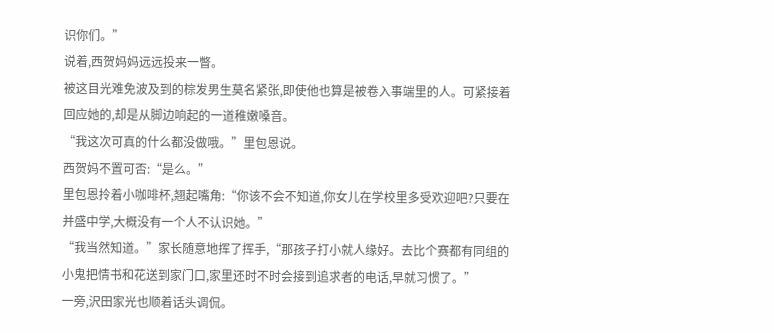识你们。”
说着,西贺妈妈远远投来一瞥。
被这目光难免波及到的棕发男生莫名紧张,即使他也算是被卷入事端里的人。可紧接着回应她的,却是从脚边响起的一道稚嫩嗓音。
“我这次可真的什么都没做哦。”里包恩说。
西贺妈不置可否:“是么。”
里包恩拎着小咖啡杯,翘起嘴角:“你该不会不知道,你女儿在学校里多受欢迎吧?只要在并盛中学,大概没有一个人不认识她。”
“我当然知道。”家长随意地挥了挥手,“那孩子打小就人缘好。去比个赛都有同组的小鬼把情书和花送到家门口,家里还时不时会接到追求者的电话,早就习惯了。”
一旁,沢田家光也顺着话头调侃。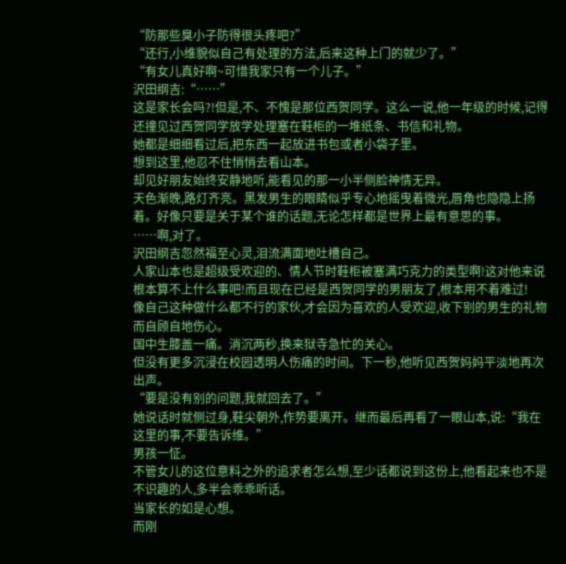“防那些臭小子防得很头疼吧?”
“还行,小维貌似自己有处理的方法,后来这种上门的就少了。”
“有女儿真好啊~可惜我家只有一个儿子。”
沢田纲吉:“……”
这是家长会吗?!但是,不、不愧是那位西贺同学。这么一说,他一年级的时候,记得还撞见过西贺同学放学处理塞在鞋柜的一堆纸条、书信和礼物。
她都是细细看过后,把东西一起放进书包或者小袋子里。
想到这里,他忍不住悄悄去看山本。
却见好朋友始终安静地听,能看见的那一小半侧脸神情无异。
天色渐晚,路灯齐亮。黑发男生的眼睛似乎专心地摇曳着微光,唇角也隐隐上扬着。好像只要是关于某个谁的话题,无论怎样都是世界上最有意思的事。
……啊,对了。
沢田纲吉忽然福至心灵,泪流满面地吐槽自己。
人家山本也是超级受欢迎的、情人节时鞋柜被塞满巧克力的类型啊!这对他来说根本算不上什么事吧!而且现在已经是西贺同学的男朋友了,根本用不着难过!
像自己这种做什么都不行的家伙,才会因为喜欢的人受欢迎,收下别的男生的礼物而自顾自地伤心。
国中生膝盖一痛。消沉两秒,换来狱寺急忙的关心。
但没有更多沉浸在校园透明人伤痛的时间。下一秒,他听见西贺妈妈平淡地再次出声。
“要是没有别的问题,我就回去了。”
她说话时就侧过身,鞋尖朝外,作势要离开。继而最后再看了一眼山本,说:“我在这里的事,不要告诉维。”
男孩一怔。
不管女儿的这位意料之外的追求者怎么想,至少话都说到这份上,他看起来也不是不识趣的人,多半会乖乖听话。
当家长的如是心想。
而刚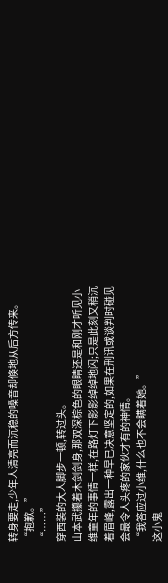转身要走,少年人清亮而沉稳的嗓音却倏地从后方传来。
“抱歉。”
“……”
穿西装的大人脚步一顿,转过头。
山本武攥着木剑剑身,那双深棕色的眼睛还是和刚才听见小维童年的事情一样,在路灯下影影绰绰地闪;只是此刻又稍沉着眉峰,露出一种早已决意坚定的,如果在刑讯或谈判时碰见会最令人头疼的家伙才有的神情。
“我答应过小维,什么也不会瞒着她。”
这小鬼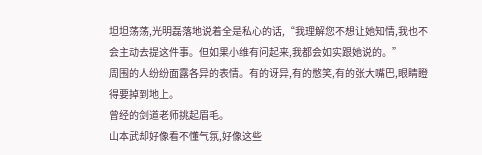坦坦荡荡,光明磊落地说着全是私心的话,“我理解您不想让她知情,我也不会主动去提这件事。但如果小维有问起来,我都会如实跟她说的。”
周围的人纷纷面露各异的表情。有的讶异,有的憋笑,有的张大嘴巴,眼睛瞪得要掉到地上。
曾经的剑道老师挑起眉毛。
山本武却好像看不懂气氛,好像这些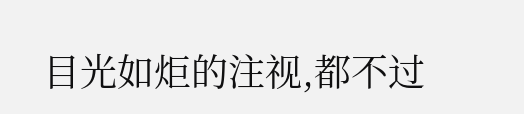目光如炬的注视,都不过